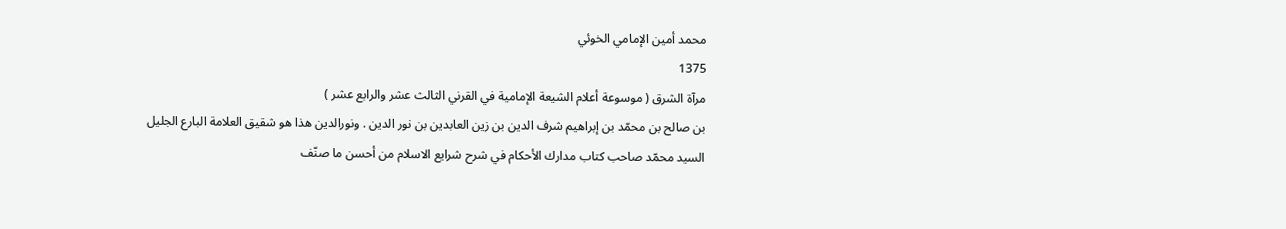محمد أمين الإمامي الخوئي
1375
مرآة الشرق ( موسوعة أعلام الشيعة الإمامية في القرني الثالث عشر والرابع عشر )
بن صالح بن محمّد بن إبراهيم شرف الدين بن زين العابدين بن نور الدين . ونورالدين هذا هو شقيق العلامة البارع الجليل السيد محمّد صاحب كتاب مدارك الأحكام في شرح شرايع الاسلام من أحسن ما صنّف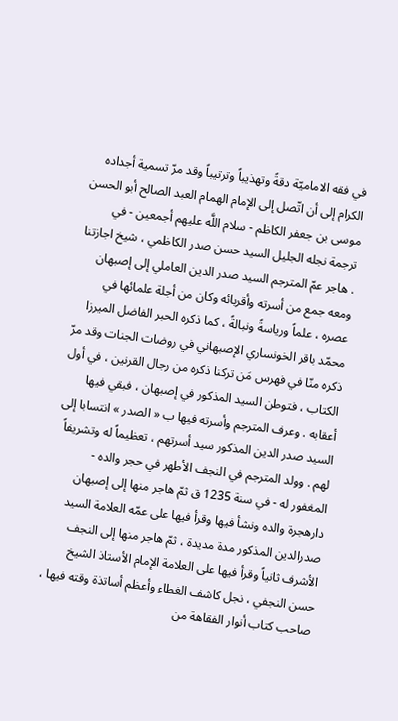في فقه الاماميّة دقةً وتهذيباً وترتيباً وقد مرّ تسمية أجداده الكرام إلى أن اتّصل إلى الإمام الهمام العبد الصالح أبو الحسن موسى بن جعفر الكاظم - سلام اللَّه عليهم أجمعين - في ترجمة نجله الجليل السيد حسن صدر الكاظمي ، شيخ اجازتنا . هاجر عمّ المترجم السيد صدر الدين العاملي إلى إصبهان ومعه جمع من أسرته وأقربائه وكان من أجلة علمائها في عصره ، علماً ورياسةً ونبالةً ، كما ذكره الحبر الفاضل الميرزا محمّد باقر الخونساري الإصبهاني في روضات الجنات وقد مرّ ذكره منّا في فهرس مَن تركنا ذكره من رجال القرنين ، في أول الكتاب ، فتوطن السيد المذكور في إصبهان ، فبقي فيها أعقابه . وعرف المترجم وأسرته فيها ب « الصدر » انتسابا إلى السيد صدر الدين المذكور سيد أسرتهم ، تعظيماً له وتشريفاً لهم . وولد المترجم في النجف الأطهر في حجر والده - المغفور له - في سنة 1235 ق ثمّ هاجر منها إلى إصبهان دارهجرة والده ونشأ فيها وقرأ فيها على عمّه العلامة السيد صدرالدين المذكور مدة مديدة ، ثمّ هاجر منها إلى النجف الأشرف ثانياً وقرأ فيها على العلامة الإمام الأستاذ الشيخ حسن النجفي ، نجل كاشف الغطاء وأعظم أساتذة وقته فيها ، صاحب كتاب أنوار الفقاهة من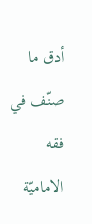أدق ما صنّف في فقه الاماميّة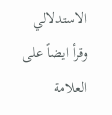الاستدلالي وقرأ ايضاً على العلامة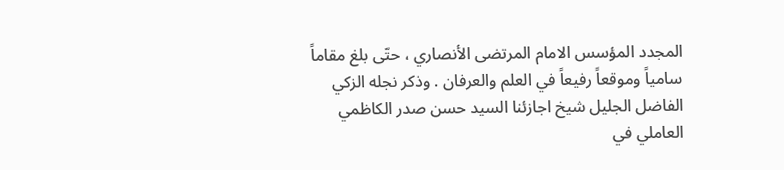المجدد المؤسس الامام المرتضى الأنصاري ، حتّى بلغ مقاماً سامياً وموقعاً رفيعاً في العلم والعرفان . وذكر نجله الزكي الفاضل الجليل شيخ اجازئنا السيد حسن صدر الكاظمي العاملي في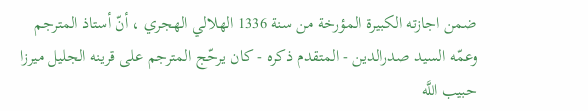ضمن اجازته الكبيرة المؤرخة من سنة 1336 الهلالي الهجري ، أنّ أستاذ المترجم وعمّه السيد صدرالدين - المتقدم ذكره - كان يرحّج المترجم على قرينه الجليل ميرزا حبيب اللَّه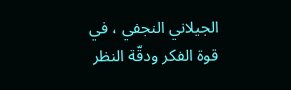الجيلاني النجفي ، في قوة الفكر ودقّة النظر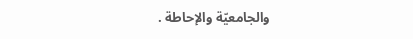والجامعيّة والإحاطة .